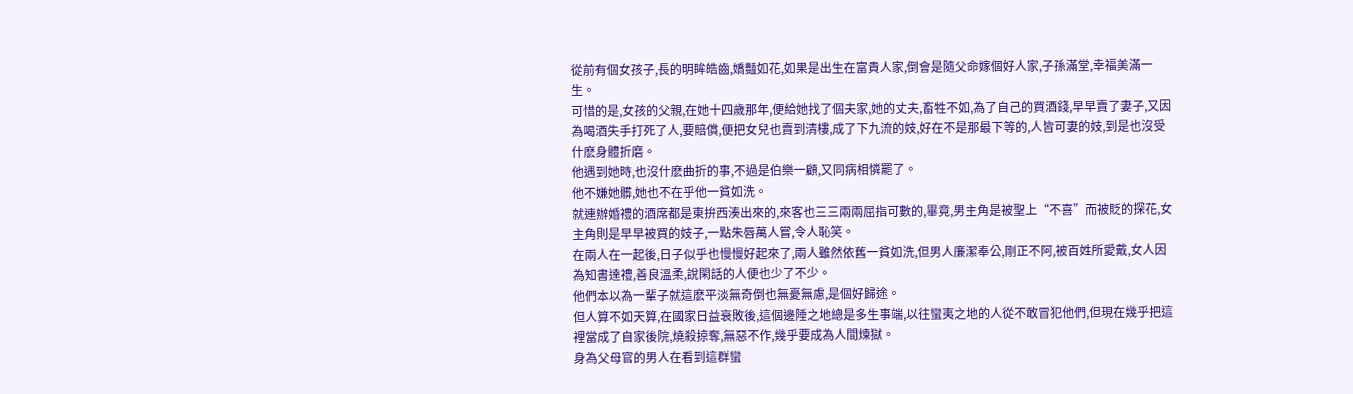從前有個女孩子,長的明眸皓齒,嬌豔如花,如果是出生在富貴人家,倒會是隨父命嫁個好人家,子孫滿堂,幸福美滿一生。
可惜的是,女孩的父親,在她十四歲那年,便給她找了個夫家,她的丈夫,畜牲不如,為了自己的買酒錢,早早賣了妻子,又因為喝酒失手打死了人,要賠償,便把女兒也賣到清樓,成了下九流的妓,好在不是那最下等的,人皆可妻的妓,到是也沒受什麽身體折磨。
他遇到她時,也沒什麽曲折的事,不過是伯樂一顧,又同病相憐罷了。
他不嫌她髒,她也不在乎他一貧如洗。
就連辦婚禮的酒席都是東拚西湊出來的,來客也三三兩兩屈指可數的,畢竟,男主角是被聖上“不喜”而被貶的探花,女主角則是早早被買的妓子,一點朱唇萬人嘗,令人恥笑。
在兩人在一起後,日子似乎也慢慢好起來了,兩人雖然依舊一貧如洗,但男人廉潔奉公,剛正不阿,被百姓所愛戴,女人因為知書達禮,善良溫柔,說閑話的人便也少了不少。
他們本以為一輩子就這麽平淡無奇倒也無憂無慮,是個好歸途。
但人算不如天算,在國家日益衰敗後,這個邊陲之地總是多生事端,以往蠻夷之地的人從不敢冒犯他們,但現在幾乎把這裡當成了自家後院,燒殺掠奪,無惡不作,幾乎要成為人間煉獄。
身為父母官的男人在看到這群蠻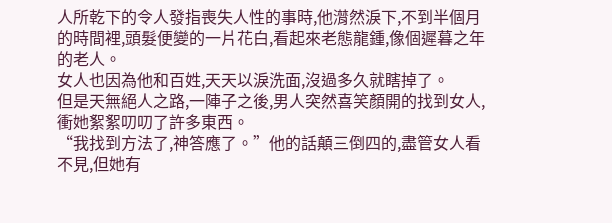人所乾下的令人發指喪失人性的事時,他潸然淚下,不到半個月的時間裡,頭髮便變的一片花白,看起來老態龍鍾,像個遲暮之年的老人。
女人也因為他和百姓,天天以淚洗面,沒過多久就瞎掉了。
但是天無絕人之路,一陣子之後,男人突然喜笑顏開的找到女人,衝她絮絮叨叨了許多東西。
“我找到方法了,神答應了。”他的話顛三倒四的,盡管女人看不見,但她有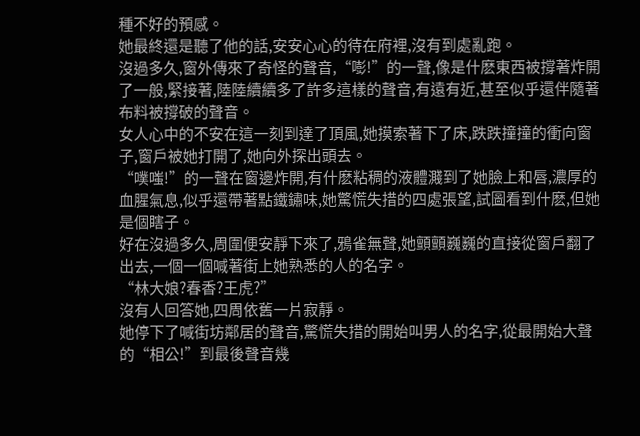種不好的預感。
她最終還是聽了他的話,安安心心的待在府裡,沒有到處亂跑。
沒過多久,窗外傳來了奇怪的聲音,“嘭!”的一聲,像是什麽東西被撐著炸開了一般,緊接著,陸陸續續多了許多這樣的聲音,有遠有近,甚至似乎還伴隨著布料被撐破的聲音。
女人心中的不安在這一刻到達了頂風,她摸索著下了床,跌跌撞撞的衝向窗子,窗戶被她打開了,她向外探出頭去。
“噗嗤!”的一聲在窗邊炸開,有什麽粘稠的液體濺到了她臉上和唇,濃厚的血腥氣息,似乎還帶著點鐵鏽味,她驚慌失措的四處張望,試圖看到什麽,但她是個瞎子。
好在沒過多久,周圍便安靜下來了,鴉雀無聲,她顫顫巍巍的直接從窗戶翻了出去,一個一個喊著街上她熟悉的人的名字。
“林大娘?春香?王虎?”
沒有人回答她,四周依舊一片寂靜。
她停下了喊街坊鄰居的聲音,驚慌失措的開始叫男人的名字,從最開始大聲的“相公!”到最後聲音幾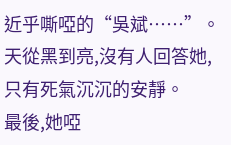近乎嘶啞的“吳斌……”。
天從黑到亮,沒有人回答她,只有死氣沉沉的安靜。
最後,她啞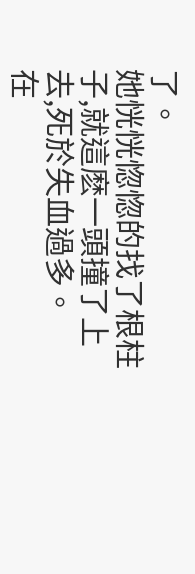了。
她恍恍惚惚的找了根柱子,就這麽一頭撞了上去,死於失血過多。
在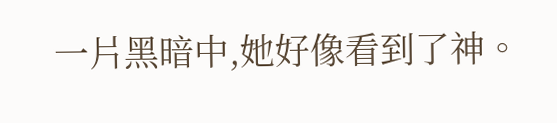一片黑暗中,她好像看到了神。